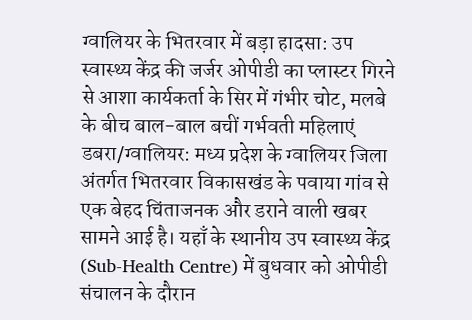ग्वालियर के भितरवार में बड़ा हादसा: उप स्वास्थ्य केंद्र की जर्जर ओपीडी का प्लास्टर गिरने से आशा कार्यकर्ता के सिर में गंभीर चोट, मलबे के बीच बाल-बाल बचीं गर्भवती महिलाएं
डबरा/ग्वालियर: मध्य प्रदेश के ग्वालियर जिला अंतर्गत भितरवार विकासखंड के पवाया गांव से एक बेहद चिंताजनक और डराने वाली खबर सामने आई है। यहाँ के स्थानीय उप स्वास्थ्य केंद्र (Sub-Health Centre) में बुधवार को ओपीडी संचालन के दौरान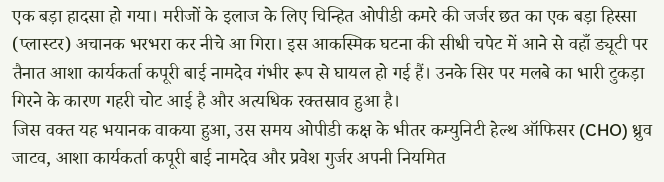एक बड़ा हादसा हो गया। मरीजों के इलाज के लिए चिन्हित ओपीडी कमरे की जर्जर छत का एक बड़ा हिस्सा (प्लास्टर) अचानक भरभरा कर नीचे आ गिरा। इस आकस्मिक घटना की सीधी चपेट में आने से वहाँ ड्यूटी पर तैनात आशा कार्यकर्ता कपूरी बाई नामदेव गंभीर रूप से घायल हो गई हैं। उनके सिर पर मलबे का भारी टुकड़ा गिरने के कारण गहरी चोट आई है और अत्यधिक रक्तस्राव हुआ है।
जिस वक्त यह भयानक वाकया हुआ, उस समय ओपीडी कक्ष के भीतर कम्युनिटी हेल्थ ऑफिसर (CHO) ध्रुव जाटव, आशा कार्यकर्ता कपूरी बाई नामदेव और प्रवेश गुर्जर अपनी नियमित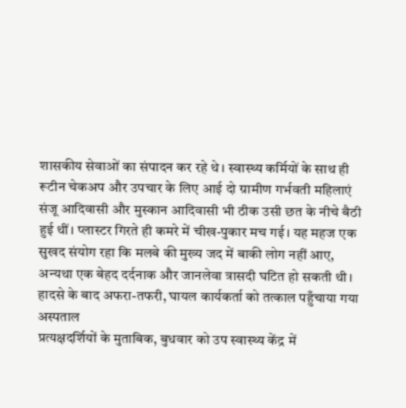शासकीय सेवाओं का संपादन कर रहे थे। स्वास्थ्य कर्मियों के साथ ही रूटीन चेकअप और उपचार के लिए आई दो ग्रामीण गर्भवती महिलाएं संजू आदिवासी और मुस्कान आदिवासी भी ठीक उसी छत के नीचे बैठी हुई थीं। प्लास्टर गिरते ही कमरे में चीख-पुकार मच गई। यह महज एक सुखद संयोग रहा कि मलबे की मुख्य जद में बाकी लोग नहीं आए, अन्यथा एक बेहद दर्दनाक और जानलेवा त्रासदी घटित हो सकती थी।
हादसे के बाद अफरा-तफरी, घायल कार्यकर्ता को तत्काल पहुँचाया गया अस्पताल
प्रत्यक्षदर्शियों के मुताबिक, बुधवार को उप स्वास्थ्य केंद्र में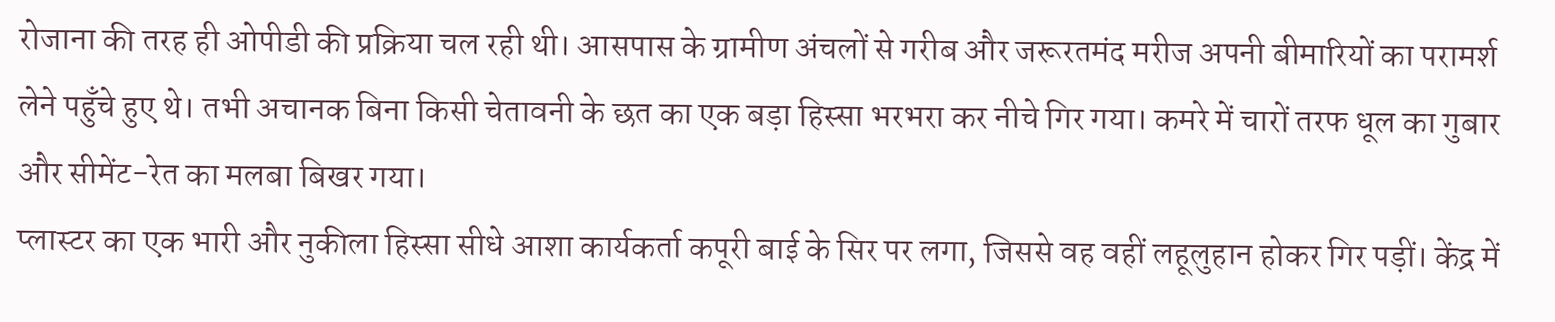रोजाना की तरह ही ओपीडी की प्रक्रिया चल रही थी। आसपास के ग्रामीण अंचलों से गरीब और जरूरतमंद मरीज अपनी बीमारियों का परामर्श लेने पहुँचे हुए थे। तभी अचानक बिना किसी चेतावनी के छत का एक बड़ा हिस्सा भरभरा कर नीचे गिर गया। कमरे में चारों तरफ धूल का गुबार और सीमेंट-रेत का मलबा बिखर गया।
प्लास्टर का एक भारी और नुकीला हिस्सा सीधे आशा कार्यकर्ता कपूरी बाई के सिर पर लगा, जिससे वह वहीं लहूलुहान होकर गिर पड़ीं। केंद्र में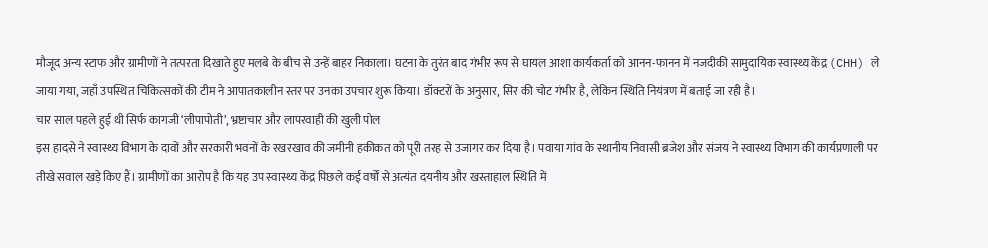मौजूद अन्य स्टाफ और ग्रामीणों ने तत्परता दिखाते हुए मलबे के बीच से उन्हें बाहर निकाला। घटना के तुरंत बाद गंभीर रूप से घायल आशा कार्यकर्ता को आनन-फानन में नजदीकी सामुदायिक स्वास्थ्य केंद्र (CHH) ले जाया गया, जहाँ उपस्थित चिकित्सकों की टीम ने आपातकालीन स्तर पर उनका उपचार शुरू किया। डॉक्टरों के अनुसार, सिर की चोट गंभीर है, लेकिन स्थिति नियंत्रण में बताई जा रही है।
चार साल पहले हुई थी सिर्फ कागजी ‘लीपापोती’, भ्रष्टाचार और लापरवाही की खुली पोल
इस हादसे ने स्वास्थ्य विभाग के दावों और सरकारी भवनों के रखरखाव की जमीनी हकीकत को पूरी तरह से उजागर कर दिया है। पवाया गांव के स्थानीय निवासी ब्रजेश और संजय ने स्वास्थ्य विभाग की कार्यप्रणाली पर तीखे सवाल खड़े किए हैं। ग्रामीणों का आरोप है कि यह उप स्वास्थ्य केंद्र पिछले कई वर्षों से अत्यंत दयनीय और खस्ताहाल स्थिति में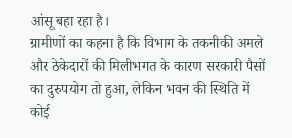आंसू बहा रहा है।
ग्रामीणों का कहना है कि विभाग के तकनीकी अमले और ठेकेदारों की मिलीभगत के कारण सरकारी पैसों का दुरुपयोग तो हुआ, लेकिन भवन की स्थिति में कोई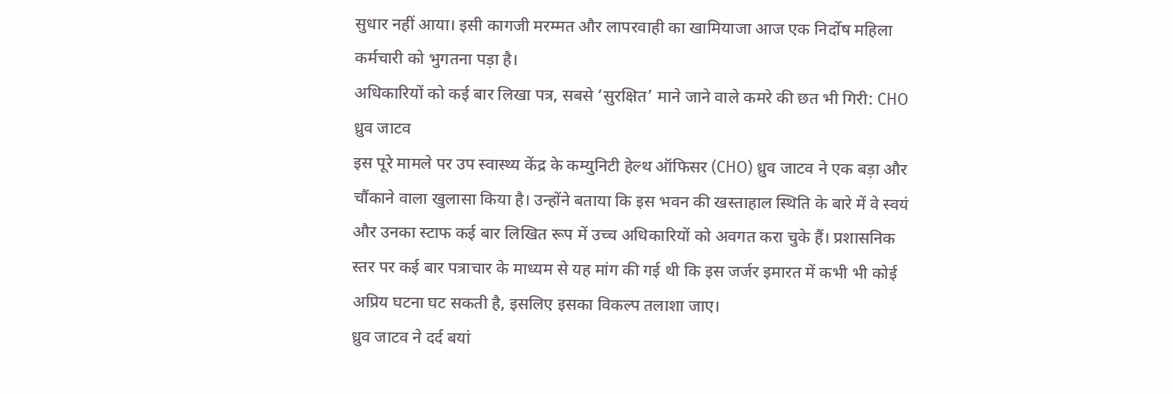सुधार नहीं आया। इसी कागजी मरम्मत और लापरवाही का खामियाजा आज एक निर्दोष महिला कर्मचारी को भुगतना पड़ा है।
अधिकारियों को कई बार लिखा पत्र, सबसे ‘सुरक्षित’ माने जाने वाले कमरे की छत भी गिरी: CHO ध्रुव जाटव
इस पूरे मामले पर उप स्वास्थ्य केंद्र के कम्युनिटी हेल्थ ऑफिसर (CHO) ध्रुव जाटव ने एक बड़ा और चौंकाने वाला खुलासा किया है। उन्होंने बताया कि इस भवन की खस्ताहाल स्थिति के बारे में वे स्वयं और उनका स्टाफ कई बार लिखित रूप में उच्च अधिकारियों को अवगत करा चुके हैं। प्रशासनिक स्तर पर कई बार पत्राचार के माध्यम से यह मांग की गई थी कि इस जर्जर इमारत में कभी भी कोई अप्रिय घटना घट सकती है, इसलिए इसका विकल्प तलाशा जाए।
ध्रुव जाटव ने दर्द बयां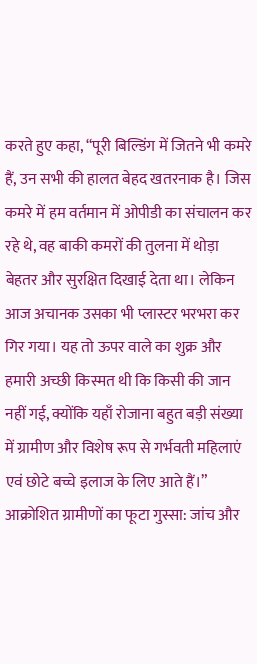करते हुए कहा, “पूरी बिल्डिंग में जितने भी कमरे हैं, उन सभी की हालत बेहद खतरनाक है। जिस कमरे में हम वर्तमान में ओपीडी का संचालन कर रहे थे, वह बाकी कमरों की तुलना में थोड़ा बेहतर और सुरक्षित दिखाई देता था। लेकिन आज अचानक उसका भी प्लास्टर भरभरा कर गिर गया। यह तो ऊपर वाले का शुक्र और हमारी अच्छी किस्मत थी कि किसी की जान नहीं गई, क्योंकि यहाँ रोजाना बहुत बड़ी संख्या में ग्रामीण और विशेष रूप से गर्भवती महिलाएं एवं छोटे बच्चे इलाज के लिए आते हैं।”
आक्रोशित ग्रामीणों का फूटा गुस्सा: जांच और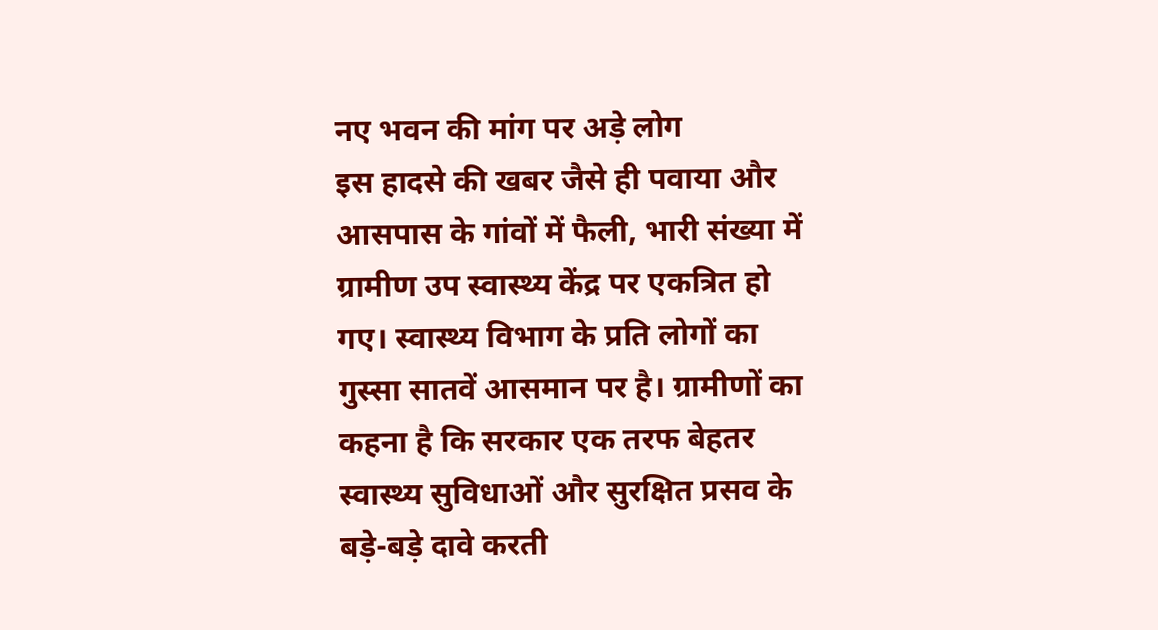नए भवन की मांग पर अड़े लोग
इस हादसे की खबर जैसे ही पवाया और आसपास के गांवों में फैली, भारी संख्या में ग्रामीण उप स्वास्थ्य केंद्र पर एकत्रित हो गए। स्वास्थ्य विभाग के प्रति लोगों का गुस्सा सातवें आसमान पर है। ग्रामीणों का कहना है कि सरकार एक तरफ बेहतर स्वास्थ्य सुविधाओं और सुरक्षित प्रसव के बड़े-बड़े दावे करती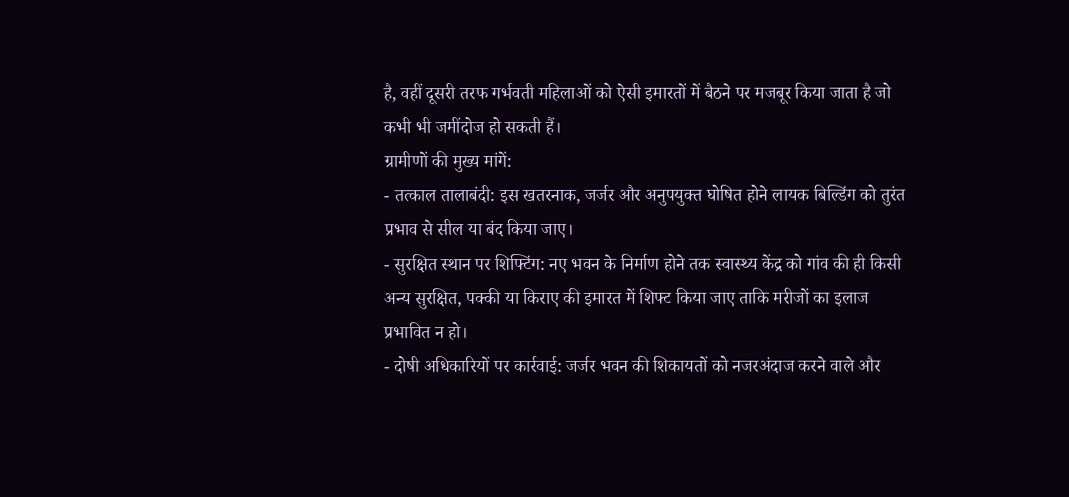है, वहीं दूसरी तरफ गर्भवती महिलाओं को ऐसी इमारतों में बैठने पर मजबूर किया जाता है जो कभी भी जमींदोज हो सकती हैं।
ग्रामीणों की मुख्य मांगें:
- तत्काल तालाबंदी: इस खतरनाक, जर्जर और अनुपयुक्त घोषित होने लायक बिल्डिंग को तुरंत प्रभाव से सील या बंद किया जाए।
- सुरक्षित स्थान पर शिफ्टिंग: नए भवन के निर्माण होने तक स्वास्थ्य केंद्र को गांव की ही किसी अन्य सुरक्षित, पक्की या किराए की इमारत में शिफ्ट किया जाए ताकि मरीजों का इलाज प्रभावित न हो।
- दोषी अधिकारियों पर कार्रवाई: जर्जर भवन की शिकायतों को नजरअंदाज करने वाले और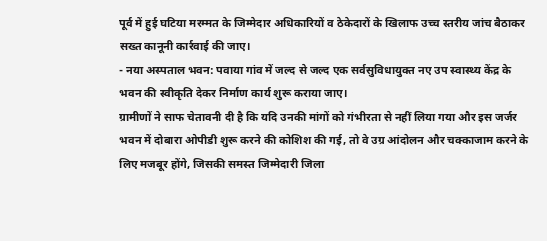पूर्व में हुई घटिया मरम्मत के जिम्मेदार अधिकारियों व ठेकेदारों के खिलाफ उच्च स्तरीय जांच बैठाकर सख्त कानूनी कार्रवाई की जाए।
- नया अस्पताल भवन: पवाया गांव में जल्द से जल्द एक सर्वसुविधायुक्त नए उप स्वास्थ्य केंद्र के भवन की स्वीकृति देकर निर्माण कार्य शुरू कराया जाए।
ग्रामीणों ने साफ चेतावनी दी है कि यदि उनकी मांगों को गंभीरता से नहीं लिया गया और इस जर्जर भवन में दोबारा ओपीडी शुरू करने की कोशिश की गई, तो वे उग्र आंदोलन और चक्काजाम करने के लिए मजबूर होंगे, जिसकी समस्त जिम्मेदारी जिला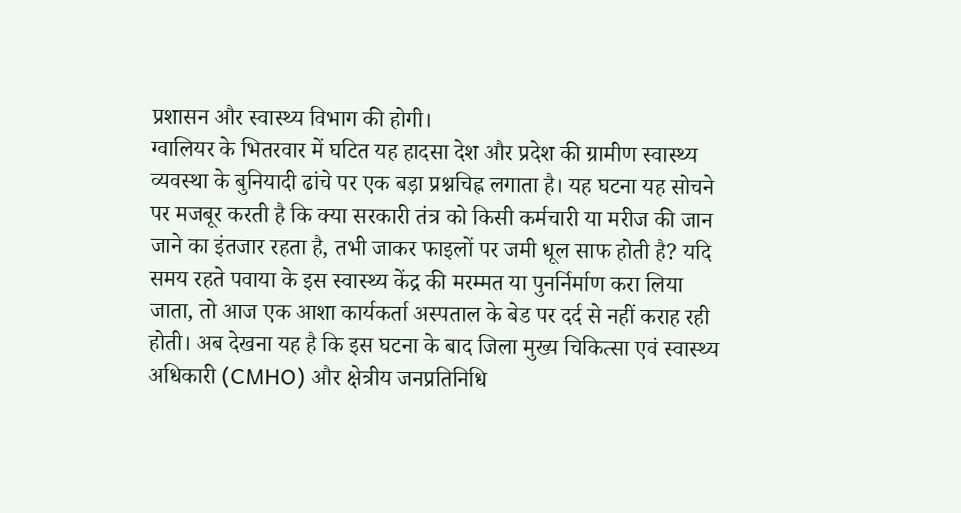प्रशासन और स्वास्थ्य विभाग की होगी।
ग्वालियर के भितरवार में घटित यह हादसा देश और प्रदेश की ग्रामीण स्वास्थ्य व्यवस्था के बुनियादी ढांचे पर एक बड़ा प्रश्नचिह्न लगाता है। यह घटना यह सोचने पर मजबूर करती है कि क्या सरकारी तंत्र को किसी कर्मचारी या मरीज की जान जाने का इंतजार रहता है, तभी जाकर फाइलों पर जमी धूल साफ होती है? यदि समय रहते पवाया के इस स्वास्थ्य केंद्र की मरम्मत या पुनर्निर्माण करा लिया जाता, तो आज एक आशा कार्यकर्ता अस्पताल के बेड पर दर्द से नहीं कराह रही होती। अब देखना यह है कि इस घटना के बाद जिला मुख्य चिकित्सा एवं स्वास्थ्य अधिकारी (CMHO) और क्षेत्रीय जनप्रतिनिधि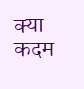क्या कदम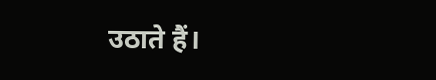उठाते हैं।